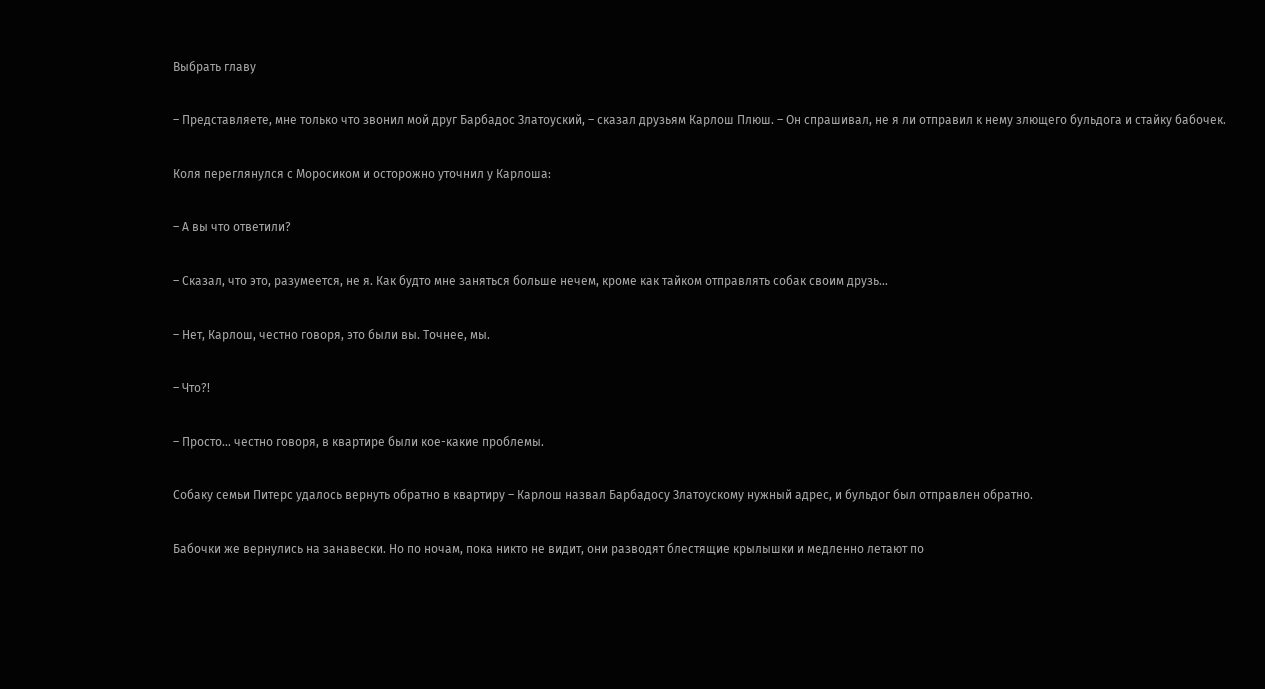Выбрать главу

– Представляете, мне только что звонил мой друг Барбадос Златоуский, – сказал друзьям Карлош Плюш. – Он спрашивал, не я ли отправил к нему злющего бульдога и стайку бабочек.

Коля переглянулся с Моросиком и осторожно уточнил у Карлоша:

– А вы что ответили?

– Сказал, что это, разумеется, не я. Как будто мне заняться больше нечем, кроме как тайком отправлять собак своим друзь…

– Нет, Карлош, честно говоря, это были вы. Точнее, мы.

– Что?!

– Просто… честно говоря, в квартире были кое-какие проблемы.

Собаку семьи Питерс удалось вернуть обратно в квартиру – Карлош назвал Барбадосу Златоускому нужный адрес, и бульдог был отправлен обратно.

Бабочки же вернулись на занавески. Но по ночам, пока никто не видит, они разводят блестящие крылышки и медленно летают по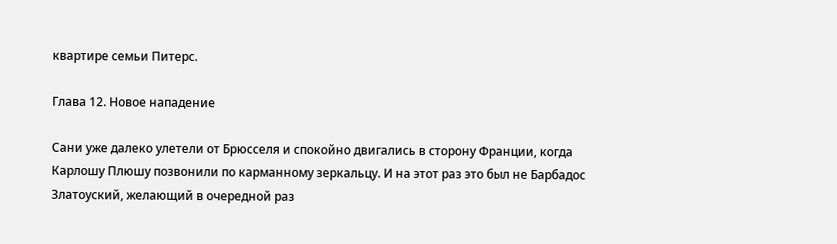квартире семьи Питерс.

Глава 12. Новое нападение

Сани уже далеко улетели от Брюсселя и спокойно двигались в сторону Франции, когда Карлошу Плюшу позвонили по карманному зеркальцу. И на этот раз это был не Барбадос Златоуский, желающий в очередной раз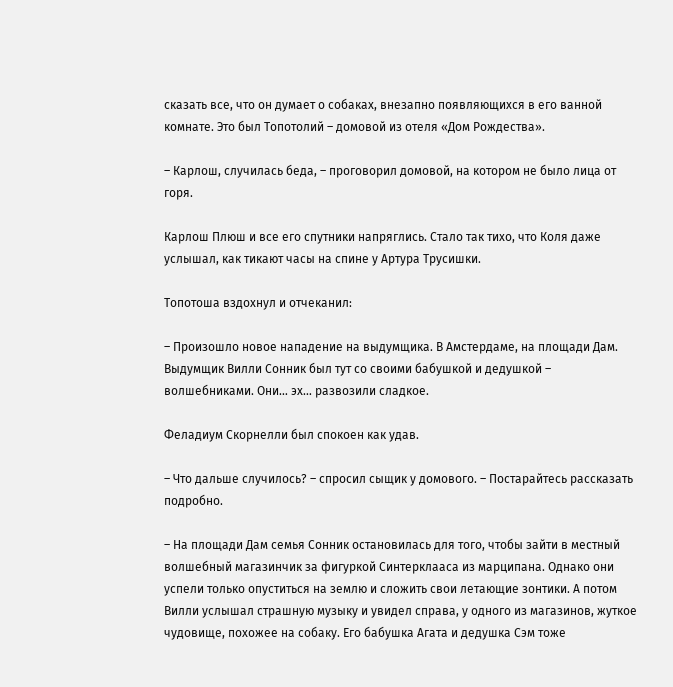сказать все, что он думает о собаках, внезапно появляющихся в его ванной комнате. Это был Топотолий – домовой из отеля «Дом Рождества».

– Карлош, случилась беда, – проговорил домовой, на котором не было лица от горя.

Карлош Плюш и все его спутники напряглись. Стало так тихо, что Коля даже услышал, как тикают часы на спине у Артура Трусишки.

Топотоша вздохнул и отчеканил:

– Произошло новое нападение на выдумщика. В Амстердаме, на площади Дам. Выдумщик Вилли Сонник был тут со своими бабушкой и дедушкой – волшебниками. Они… эх… развозили сладкое.

Феладиум Скорнелли был спокоен как удав.

– Что дальше случилось? – спросил сыщик у домового. – Постарайтесь рассказать подробно.

– На площади Дам семья Сонник остановилась для того, чтобы зайти в местный волшебный магазинчик за фигуркой Синтерклааса из марципана. Однако они успели только опуститься на землю и сложить свои летающие зонтики. А потом Вилли услышал страшную музыку и увидел справа, у одного из магазинов, жуткое чудовище, похожее на собаку. Его бабушка Агата и дедушка Сэм тоже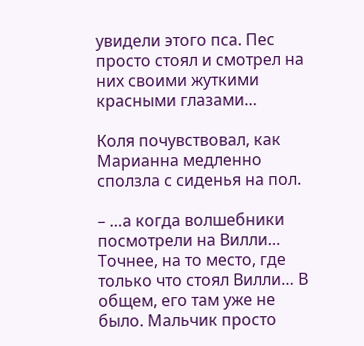увидели этого пса. Пес просто стоял и смотрел на них своими жуткими красными глазами…

Коля почувствовал, как Марианна медленно сползла с сиденья на пол.

– …а когда волшебники посмотрели на Вилли… Точнее, на то место, где только что стоял Вилли… В общем, его там уже не было. Мальчик просто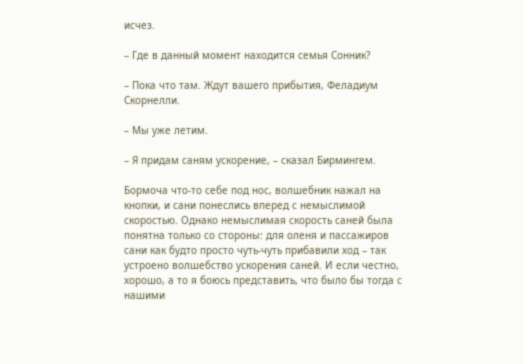исчез.

– Где в данный момент находится семья Сонник?

– Пока что там. Ждут вашего прибытия, Феладиум Скорнелли.

– Мы уже летим.

– Я придам саням ускорение, – сказал Бирмингем.

Бормоча что-то себе под нос, волшебник нажал на кнопки, и сани понеслись вперед с немыслимой скоростью. Однако немыслимая скорость саней была понятна только со стороны: для оленя и пассажиров сани как будто просто чуть-чуть прибавили ход – так устроено волшебство ускорения саней. И если честно, хорошо, а то я боюсь представить, что было бы тогда с нашими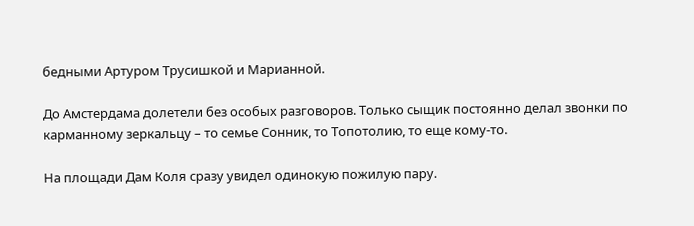бедными Артуром Трусишкой и Марианной.

До Амстердама долетели без особых разговоров. Только сыщик постоянно делал звонки по карманному зеркальцу – то семье Сонник, то Топотолию, то еще кому-то.

На площади Дам Коля сразу увидел одинокую пожилую пару.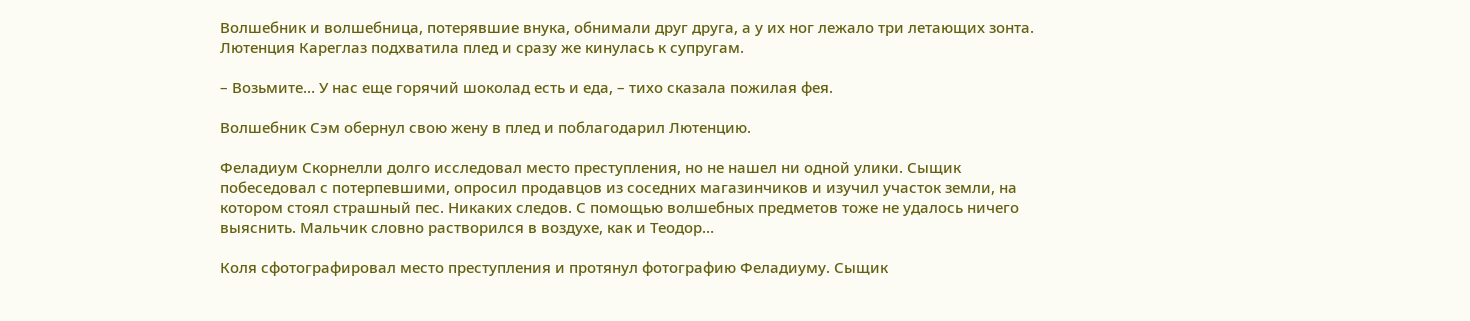Волшебник и волшебница, потерявшие внука, обнимали друг друга, а у их ног лежало три летающих зонта. Лютенция Кареглаз подхватила плед и сразу же кинулась к супругам.

– Возьмите… У нас еще горячий шоколад есть и еда, – тихо сказала пожилая фея.

Волшебник Сэм обернул свою жену в плед и поблагодарил Лютенцию.

Феладиум Скорнелли долго исследовал место преступления, но не нашел ни одной улики. Сыщик побеседовал с потерпевшими, опросил продавцов из соседних магазинчиков и изучил участок земли, на котором стоял страшный пес. Никаких следов. С помощью волшебных предметов тоже не удалось ничего выяснить. Мальчик словно растворился в воздухе, как и Теодор…

Коля сфотографировал место преступления и протянул фотографию Феладиуму. Сыщик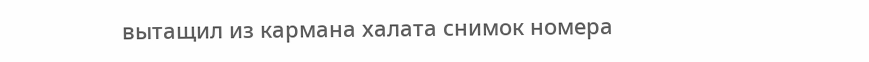вытащил из кармана халата снимок номера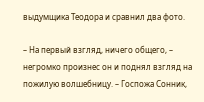выдумщика Теодора и сравнил два фото.

– На первый взгляд, ничего общего, – негромко произнес он и поднял взгляд на пожилую волшебницу. – Госпожа Сонник,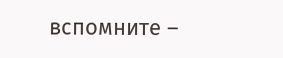вспомните –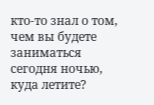кто-то знал о том, чем вы будете заниматься сегодня ночью, куда летите?